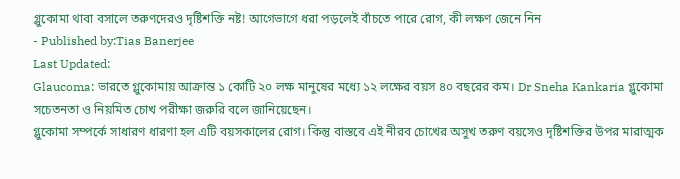গ্লুকোমা থাবা বসালে তরুণদেরও দৃষ্টিশক্তি নষ্ট! আগেভাগে ধরা পড়লেই বাঁচতে পারে রোগ, কী লক্ষণ জেনে নিন
- Published by:Tias Banerjee
Last Updated:
Glaucoma: ভারতে গ্লুকোমায় আক্রান্ত ১ কোটি ২০ লক্ষ মানুষের মধ্যে ১২ লক্ষের বয়স ৪০ বছরের কম। Dr Sneha Kankaria গ্লুকোমা সচেতনতা ও নিয়মিত চোখ পরীক্ষা জরুরি বলে জানিয়েছেন।
গ্লুকোমা সম্পর্কে সাধারণ ধারণা হল এটি বয়সকালের রোগ। কিন্তু বাস্তবে এই নীরব চোখের অসুখ তরুণ বয়সেও দৃষ্টিশক্তির উপর মারাত্মক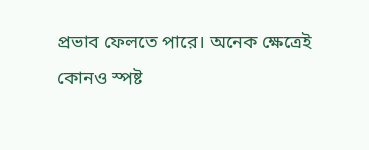প্রভাব ফেলতে পারে। অনেক ক্ষেত্রেই কোনও স্পষ্ট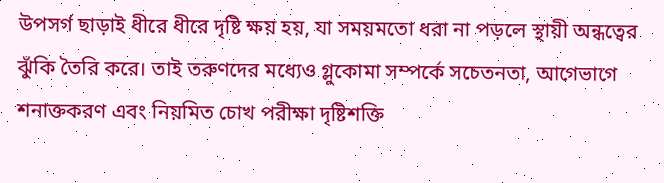উপসর্গ ছাড়াই ধীরে ধীরে দৃষ্টি ক্ষয় হয়, যা সময়মতো ধরা না পড়লে স্থায়ী অন্ধত্বের ঝুঁকি তৈরি করে। তাই তরুণদের মধ্যেও গ্লুকোমা সম্পর্কে সচেতনতা, আগেভাগে শনাক্তকরণ এবং নিয়মিত চোখ পরীক্ষা দৃষ্টিশক্তি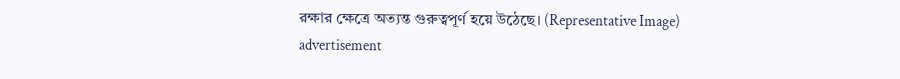রক্ষার ক্ষেত্রে অত্যন্ত গুরুত্বপূর্ণ হয়ে উঠেছে। (Representative Image)
advertisement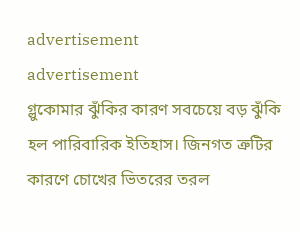advertisement
advertisement
গ্লুকোমার ঝুঁকির কারণ সবচেয়ে বড় ঝুঁকি হল পারিবারিক ইতিহাস। জিনগত ত্রুটির কারণে চোখের ভিতরের তরল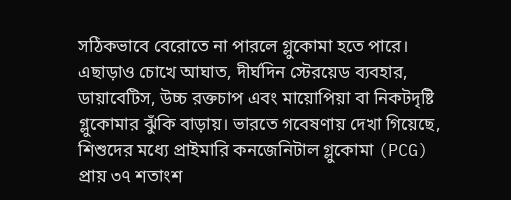সঠিকভাবে বেরোতে না পারলে গ্লুকোমা হতে পারে। এছাড়াও চোখে আঘাত, দীর্ঘদিন স্টেরয়েড ব্যবহার, ডায়াবেটিস, উচ্চ রক্তচাপ এবং মায়োপিয়া বা নিকটদৃষ্টি গ্লুকোমার ঝুঁকি বাড়ায়। ভারতে গবেষণায় দেখা গিয়েছে, শিশুদের মধ্যে প্রাইমারি কনজেনিটাল গ্লুকোমা (PCG) প্রায় ৩৭ শতাংশ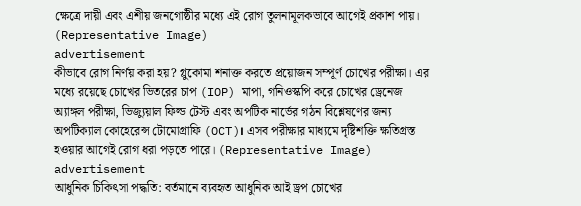ক্ষেত্রে দায়ী এবং এশীয় জনগোষ্ঠীর মধ্যে এই রোগ তুলনামূলকভাবে আগেই প্রকাশ পায়। (Representative Image)
advertisement
কীভাবে রোগ নির্ণয় করা হয়? গ্লুকোমা শনাক্ত করতে প্রয়োজন সম্পূর্ণ চোখের পরীক্ষা। এর মধ্যে রয়েছে চোখের ভিতরের চাপ (IOP) মাপা, গনিওস্কপি করে চোখের ড্রেনেজ অ্যাঙ্গল পরীক্ষা, ভিজ্যুয়াল ফিল্ড টেস্ট এবং অপটিক নার্ভের গঠন বিশ্লেষণের জন্য অপটিক্যাল কোহেরেন্স টোমোগ্রাফি (OCT)। এসব পরীক্ষার মাধ্যমে দৃষ্টিশক্তি ক্ষতিগ্রস্ত হওয়ার আগেই রোগ ধরা পড়তে পারে। (Representative Image)
advertisement
আধুনিক চিকিৎসা পদ্ধতি: বর্তমানে ব্যবহৃত আধুনিক আই ড্রপ চোখের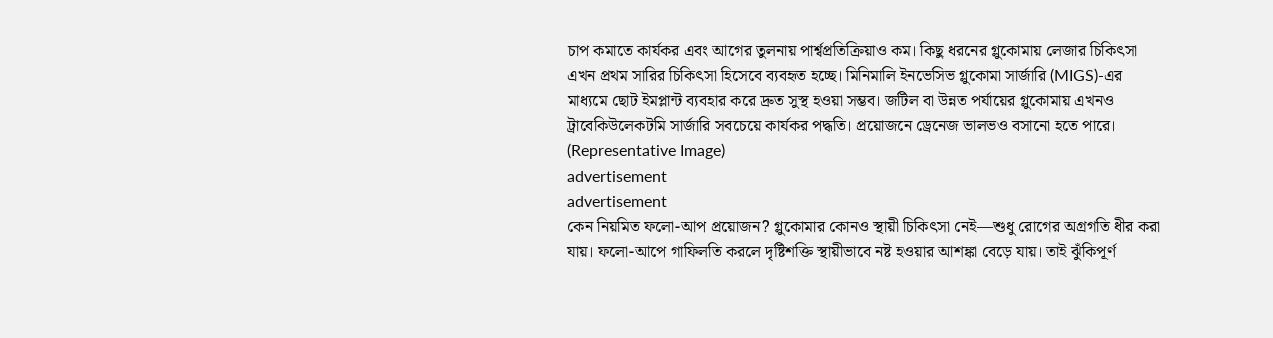চাপ কমাতে কার্যকর এবং আগের তুলনায় পার্শ্বপ্রতিক্রিয়াও কম। কিছু ধরনের গ্লুকোমায় লেজার চিকিৎসা এখন প্রথম সারির চিকিৎসা হিসেবে ব্যবহৃত হচ্ছে। মিনিমালি ইনভেসিভ গ্লুকোমা সার্জারি (MIGS)-এর মাধ্যমে ছোট ইমপ্লান্ট ব্যবহার করে দ্রুত সুস্থ হওয়া সম্ভব। জটিল বা উন্নত পর্যায়ের গ্লুকোমায় এখনও ট্রাবেকিউলেকটমি সার্জারি সবচেয়ে কার্যকর পদ্ধতি। প্রয়োজনে ড্রেনেজ ভালভও বসানো হতে পারে। (Representative Image)
advertisement
advertisement
কেন নিয়মিত ফলো-আপ প্রয়োজন? গ্লুকোমার কোনও স্থায়ী চিকিৎসা নেই—শুধু রোগের অগ্রগতি ধীর করা যায়। ফলো-আপে গাফিলতি করলে দৃষ্টিশক্তি স্থায়ীভাবে নষ্ট হওয়ার আশঙ্কা বেড়ে যায়। তাই ঝুঁকিপূর্ণ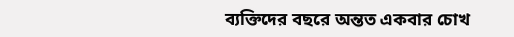ব্যক্তিদের বছরে অন্তত একবার চোখ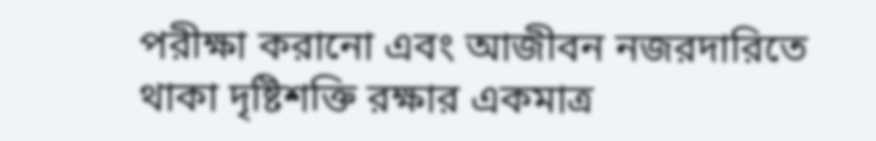পরীক্ষা করানো এবং আজীবন নজরদারিতে থাকা দৃষ্টিশক্তি রক্ষার একমাত্র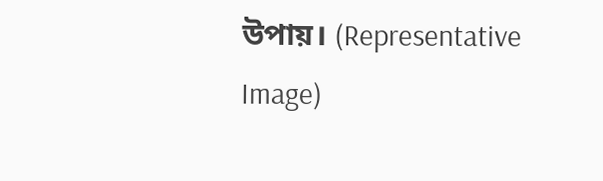উপায়। (Representative Image)